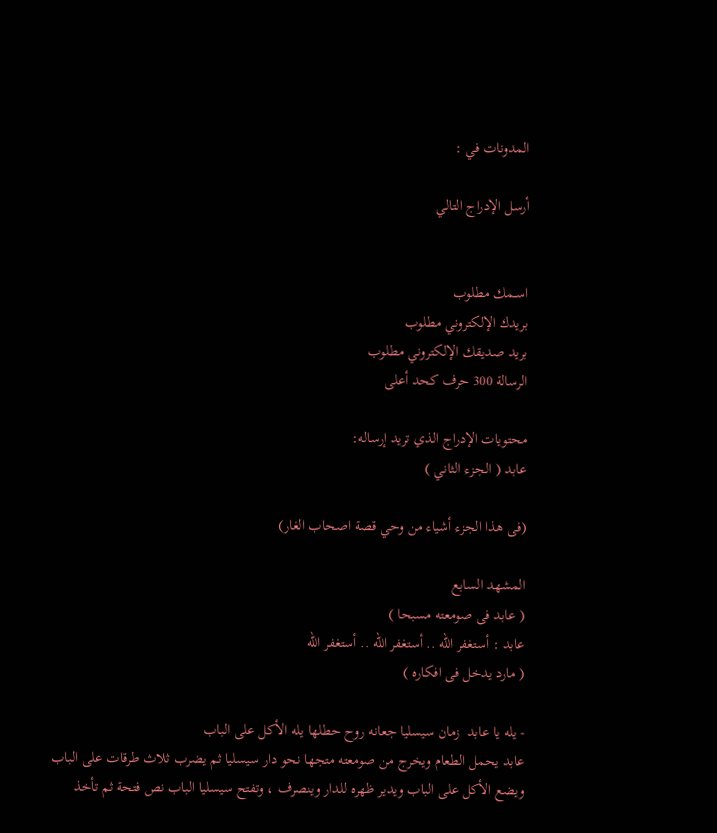المدونات في :

أرسل الإدراج التالي


اســمك مطلوب
بريدك الإلكتروني مطلوب
بريد صديقك الإلكتروني مطلوب
الرسالة 300 حرف كحد أعلى

محتويات الإدراج الذي تريد إرساله:
عابد ( الجزء الثاني )

(فى هذا الجزء أشياء من وحي قصة اصحاب الغار)

المشهد السابع
( عابد فى صومعته مسبحا )
عابد : أستغفر الله .. أستغفر الله .. أستغفر الله
( مارد يدخل فى افكاره )

- يله يا عابد  زمان سيسليا جعانه روح حطلها يله الأكل على الباب
عابد يحمل الطعام ويخرج من صومعته متجها نحو دار سيسليا ثم يضرب ثلاث طرقات على الباب ويضع الأكل على الباب ويدير ظهره للدار وينصرف ، وتفتح سيسليا الباب نص فتحة ثم تأخذ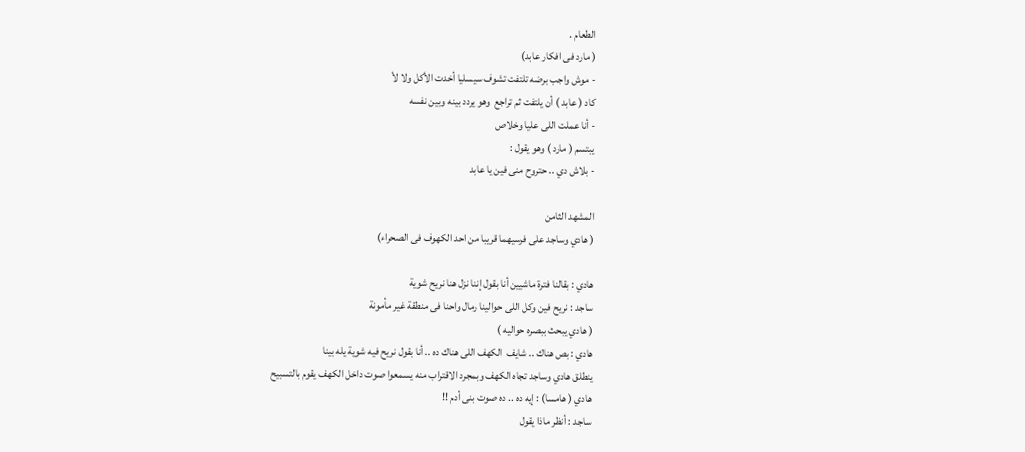الطعام .
( مارد فى افكار عابد)
- موش واجب برضه تلتفت تشوف سيسليا أخدت الأكل ولا لأ
كاد ( عابد ) أن يلتفت ثم تراجع  وهو يردد بينه وبين نفسه
- أنا عملت اللى عليا وخلاص
يبتسم ( مارد ) وهو يقول :
- بلاش دي .. حتروح منى فين يا عابد

المشهد الثامن
( هادي وساجد على فرسيهما قريبا من احد الكهوف فى الصحراء)

هادي : بقالنا فترة ماشيين أنا بقول إننا نزل هنا نريح شوية
ساجد : نريح فين وكل اللى حوالينا رمال واحنا فى منطقة غير مأمونة
( هادي يبحث ببصره حواليه )
هادي : بص هناك .. شايف  الكهف اللى هناك ده .. أنا بقول نريح فيه شوية يله بينا
ينطلق هادي وساجد تجاه الكهف وبمجرد الاقتراب منه يسمعوا صوت داخل الكهف يقوم بالتسبيح
هادي ( هامسا) : إيه ده .. ده صوت بنى أدم !!
ساجد : أنظر ماذا يقول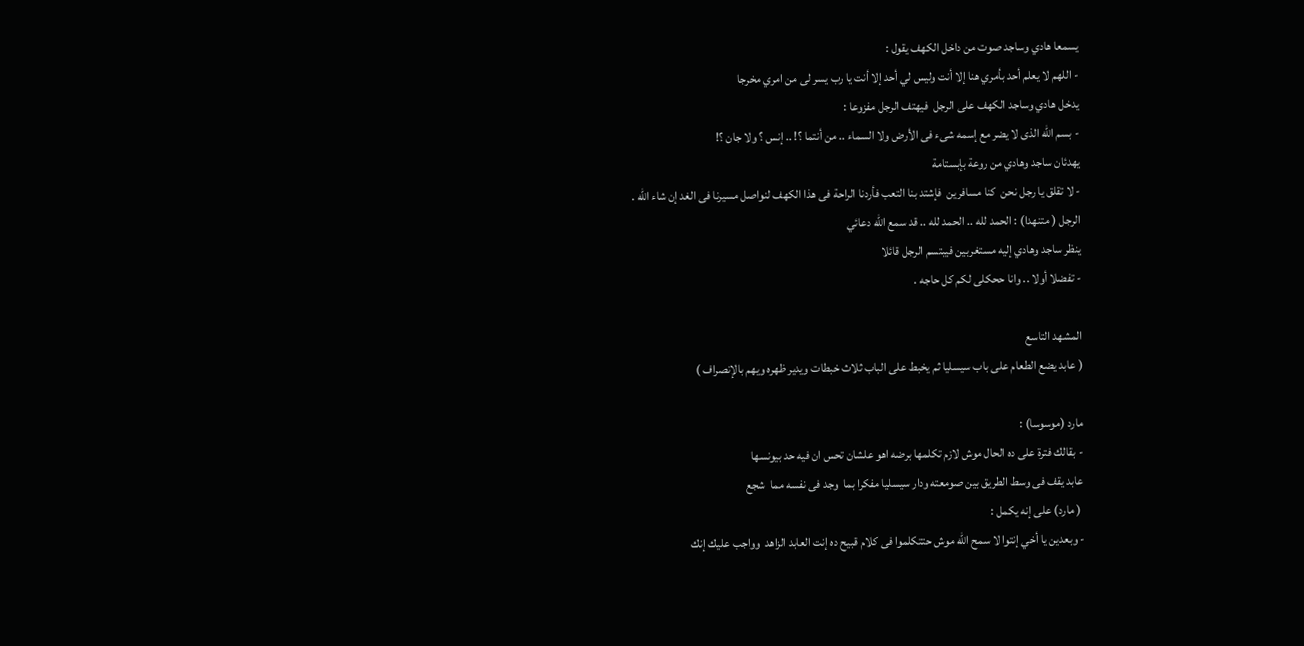يسمعا هادي وساجد صوت من داخل الكهف يقول :
- اللهم لا يعلم أحد بأمري هنا إلا أنت وليس لي أحد إلا أنت يا رب يسر لى من امري مخرجا
يدخل هادي وساجد الكهف على الرجل  فيهتف الرجل مفزوعا :
- بسم الله الذى لا يضر مع إسمه شىء فى الأرض ولا السماء .. من أنتما ؟! .. إنس ؟ ولا جان ؟!
يهدئان ساجد وهادي من روعة بإبستامة
- لا تقلق يا رجل نحن  كنا مسافرين  فإشتد بنا التعب فأردنا الراحة فى هذا الكهف لنواصل مسيرنا فى الغد إن شاء الله .
الرجل ( متنهدا) : الحمد لله .. الحمد لله .. قد سمع الله دعائي
ينظر ساجد وهادي إليه مستغربين فيبتسم الرجل قائلا
- تفضلا أولا .. وانا ححكلى لكم كل حاجه .

المشهد التاسع
( عابد يضع الطعام على باب سيسليا ثم يخبط على الباب ثلاث خبطات ويدير ظهره ويهم بالإنصراف )

مارد (موسوسا) :
- بقالك فترة على ده الحال موش لازم تكلمها برضه اهو علشان تحس ان فيه حد بيونسها
عابد يقف فى وسط الطريق بين صومعته ودار سيسليا مفكرا بما  وجد فى نفسه مما  شجع
 ( مارد) على إنه يكمل :
- وبعدين يا أخي إنتوا لا سمح الله موش حتتكلموا فى كلام قبيح ده إنت العابد الزاهد  وواجب عليك إنك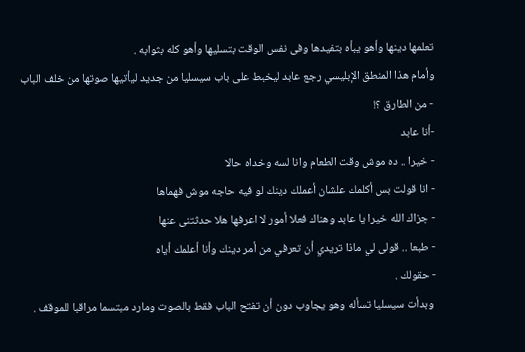تعلمها دينها وأهو يبأه بتفيدها وفى نفس الوقت بتسليها وأهو كله بثوابه .
وأمام هذا المنطق الإبليسي رجع عابد ليخبط على باب سيسليا من جديد ليأتيها صوتها من خلف الباب
- من الطارق ؟!
-أنا عابد
- خيرا .. ده موش وقت الطعام وانا لسه وخداه حالا
- انا قولت بس أكلمك علشان أعملك دينك لو فيه حاجه موش فهماها
- جزاك الله خيرا يا عابد وهناك فعلا أمور لا اعرفها هلا حدثتنى عنها
- طبعا .. قولى لي ماذا تريدي أن تعرفي من أمر دينك وأنا أعلمك أياه
- حقولك .
 وبدأت سيسليا تسأله وهو يجاوب دون أن تفتح الباب فقط بالصوت ومارد مبتسما مراقبا للموقف .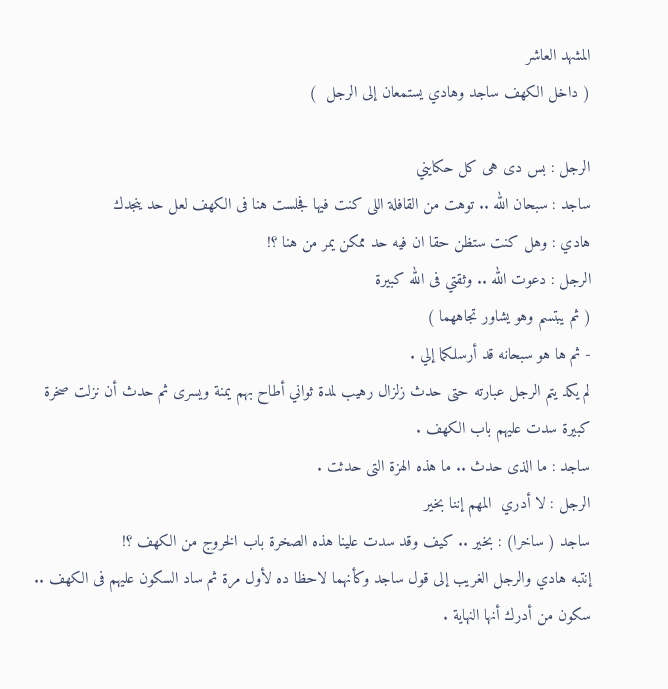المشهد العاشر
( داخل الكهف ساجد وهادي يستمعان إلى الرجل  )

الرجل : بس دى هى كل حكايني
ساجد : سبحان الله .. توهت من القافلة اللى كنت فيها فجلست هنا فى الكهف لعل حد ينجدك
هادي : وهل كنت ستظن حقا ان فيه حد ممكن يمر من هنا ؟!
الرجل : دعوت الله .. وثقتي فى الله كبيرة
( ثم يبتسم وهو يشاور تجاههما )
- ثم ها هو سبحانه قد أرسلكما إلي .
لم يكد يتم الرجل عبارته حتى حدث زلزال رهيب لمدة ثواني أطاح بهم يمنة ويسرى ثم حدث أن نزلت صخرة كبيرة سدت عليهم باب الكهف .
ساجد : ما الذى حدث .. ما هذه الهزة التى حدثت .
الرجل : لا أدري  المهم إننا بخير
ساجد ( ساخرا) : بخير .. كيف وقد سدت علينا هذه الصخرة باب الخروج من الكهف ؟!
إنتبه هادي والرجل الغريب إلى قول ساجد وكأنهما لاحظا ده لأول مرة ثم ساد السكون عليهم فى الكهف .. سكون من أدرك أنها النهاية .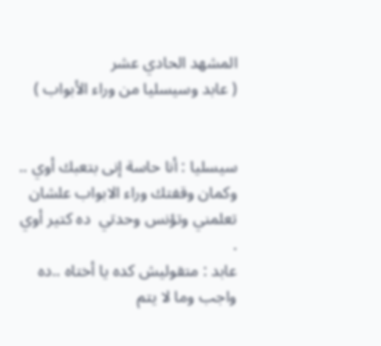المشهد الحادي عشر
( عابد وسيسليا من وراء الأبواب )


سيسليا : أنا حاسة إنى بتعبك أوي .. وكمان وقفتك وراء الابواب علشان تعلمني وتؤنس وحدتي  ده كتير أوي .
عابد : متقوليش كده يا أختاه ..ده واجب وما لا يتم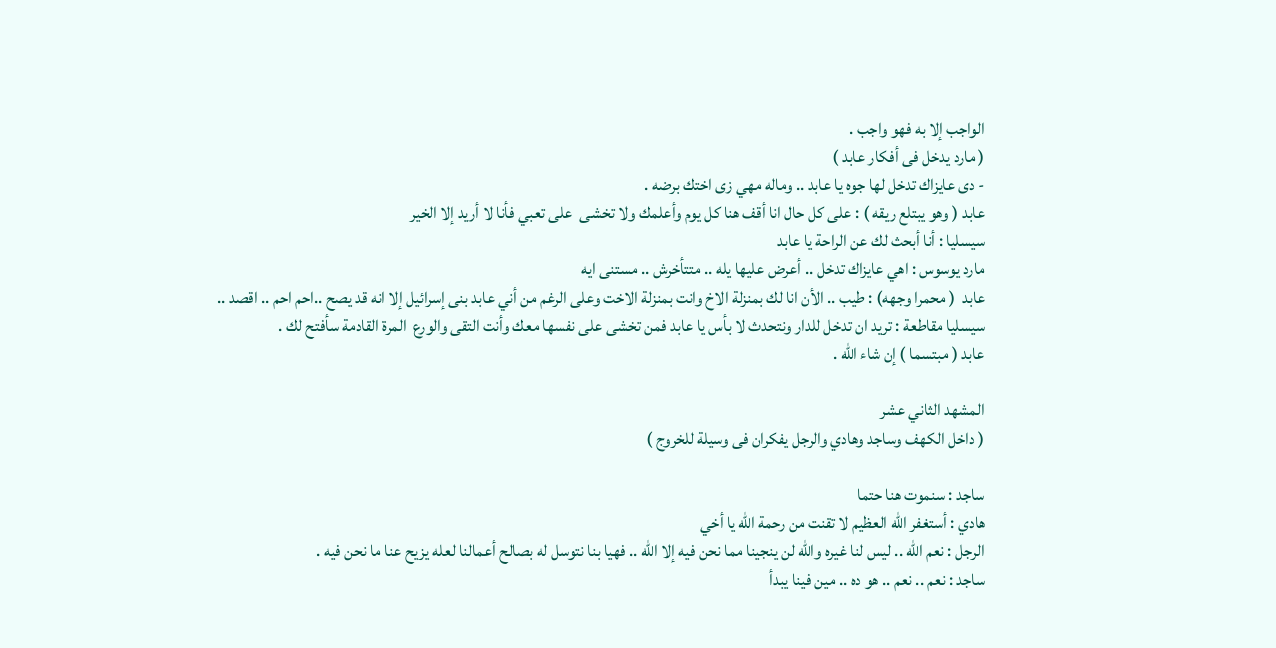الواجب إلا به فهو واجب .
( مارد يدخل فى أفكار عابد )
- دى عايزاك تدخل لها جوه يا عابد .. وماله مهي زى اختك برضه .
عابد ( وهو يبتلع ريقه ) : على كل حال انا أقف هنا كل يوم وأعلمك ولا تخشى  على تعبي فأنا لا أريد إلا الخير
سيسليا : أنا أبحث لك عن الراحة يا عابد
مارد يوسوس : اهي عايزاك تدخل .. أعرض عليها يله .. متتأخرش .. مستنى ايه
عابد  ( محمرا وجهه) : طيب .. الأن انا لك بمنزلة الاخ وانت بمنزلة الاخت وعلى الرغم من أني عابد بنى إسرائيل إلا انه قد يصح ..احم احم .. اقصد ..
سيسليا مقاطعة : تريد ان تدخل للدار ونتحدث لا بأس يا عابد فمن تخشى على نفسها معك وأنت التقى والورع  المرة القادمة سأفتح لك .
عابد ( مبتسما ) إن شاء الله .

المشهد الثاني عشر
( داخل الكهف وساجد وهادي والرجل يفكران فى وسيلة للخروج )

ساجد : سنموت هنا حتما
هادي : أستغفر الله العظيم لا تقنت من رحمة الله يا أخي
الرجل : نعم الله .. ليس لنا غيره والله لن ينجينا مما نحن فيه إلا الله .. فهيا بنا نتوسل له بصالح أعمالنا لعله يزيح عنا ما نحن فيه .
ساجد : نعم .. نعم .. هو ده .. مين فينا يبدأ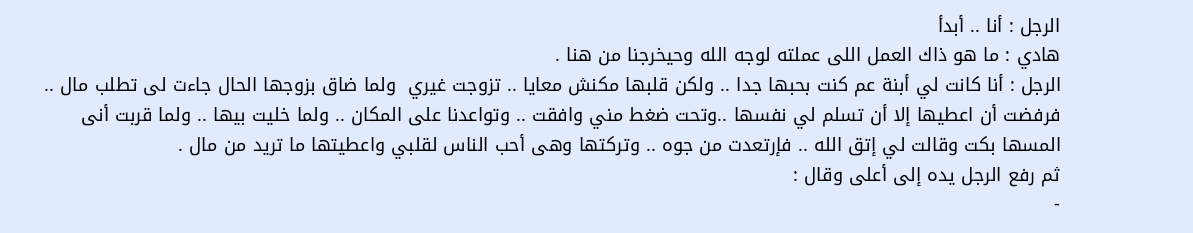الرجل : أنا .. أبدأ
هادي : ما هو ذاك العمل اللى عملته لوجه الله وحيخرجنا من هنا .
الرجل : أنا كانت لي أبنة عم كنت بحبها جدا .. ولكن قلبها مكنش معايا .. تزوجت غيري  ولما ضاق بزوجها الحال جاءت لى تطلب مال .. فرفضت أن اعطيها إلا أن تسلم لي نفسها ..وتحت ضغط مني وافقت .. وتواعدنا على المكان .. ولما خليت بيها .. ولما قربت أنى المسها بكت وقالت لي إتق الله .. فإرتعدت من جوه .. وتركتها وهى أحب الناس لقلبي واعطيتها ما تريد من مال .
ثم رفع الرجل يده إلى أعلى وقال :
-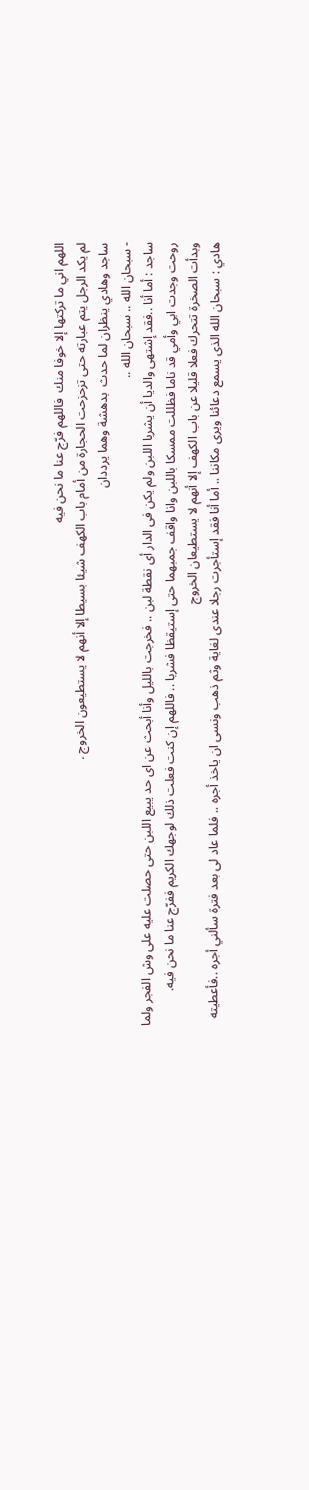اللهم اني ما تركتها إلا خوفا منك  فاللهم فرّج عنا ما نحن فيه
لم يكد الرجل يتم عبارته حتى تزحزحت الحجارة من أمام باب الكهف شيئا بسيطا إلا أنهم لا يستطيعون الخروج .
ساجد وهادي ينظران لما حدث  بدهشة وهما يرددان
- سبحان الله .. سبحان الله ..
ساجد : أما أنا ..فقد إشتهى والديا أن يشربا اللبن ولم يكن فى الدار أى نقطة لبن .. فخرجت بالليل وأنا أبحث عن اى حد يبيع اللبن حتى حصلت عليه على وش الفجر ولما روحت وجدت ابي وأمي قد ناما فظللت ممسكا باللبن وانا واقف جمبهما حتى إستيقظا فشربا .. فاللهم إن كنت فعلت ذلك لوجهك الكريم ففرّج عنا ما نحن فيه.
وبدأت الصخرة تتحرك فعلا قليلا عن باب الكهف إلا أنهم لا يستطيعان الخروج
هادي : سبحان الله الذى يسمع دعائنا ويرى مكاننا .. أما أنا فقد إستأجرت رجلا عندى لغاية وثم ذهب ونسى ان ياخذ أجره .. فلما عاد لى بعد فترة سألني أجره ..فأعطيته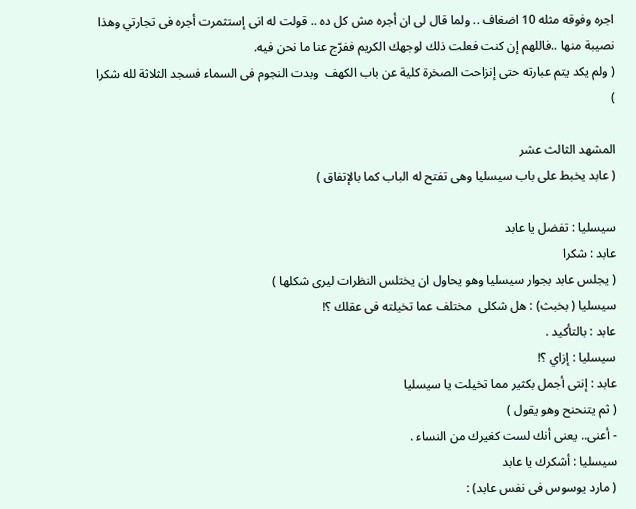اجره وفوقه مثله 10 اضغاف .. ولما قال لى ان أجره مش كل ده .. قولت له انى إستثمرت أجره فى تجارتي وهذا نصيبة منها ..فاللهم إن كنت فعلت ذلك لوجهك الكريم ففرّج عنا ما نحن فيه.
( ولم يكد يتم عبارته حتى إنزاحت الصخرة كلية عن باب الكهف  وبدت النجوم فى السماء فسجد الثلاثة لله شكرا )

المشهد الثالث عشر
( عابد يخبط على باب سيسليا وهى تفتح له الباب كما بالإتفاق )

سيسليا : تفضل يا عابد
عابد : شكرا
( يجلس عابد بجوار سيسليا وهو يحاول ان يختلس النظرات ليرى شكلها )
سيسليا ( بخبث) : هل شكلى  مختلف عما تخيلته فى عقلك ؟!
عابد : بالتأكيد .
سيسليا : إزاي ؟!
عابد : إنتى أجمل بكثير مما تخيلت يا سيسليا
( ثم يتنحنح وهو يقول )
- أعنى.. يعنى أنك لست كغيرك من النساء .
سيسليا : أشكرك يا عابد
( مارد يوسوس فى نفس عابد) :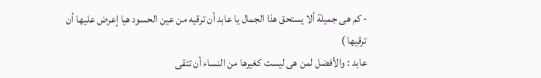- كم هى جميلة ألا يستحق هذا الجمال يا عابد أن ترقيه من عين الحسود هيا إعرض عليها أن ترقيها )
عابد : والأفضل لمن هى ليست كغيرها من النساء أن تتقى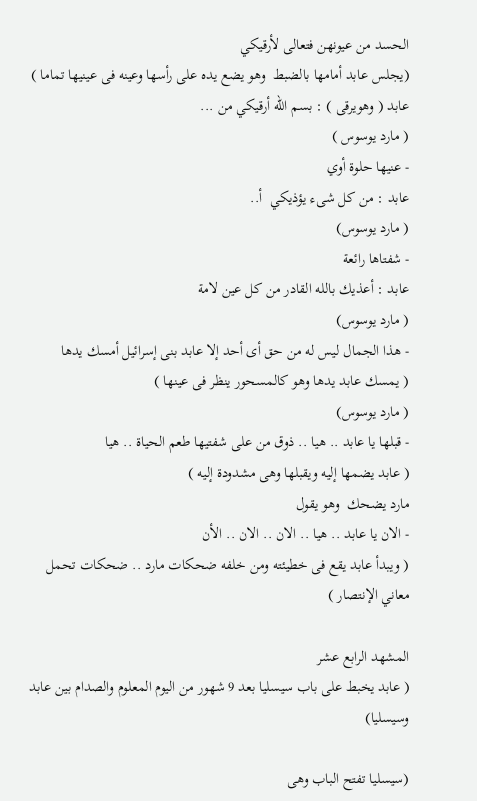الحسد من عيونهن فتعالى لأرقيكي
(يجلس عابد أمامها بالضبط  وهو يضع يده على رأسها وعينه فى عينيها تماما )
عابد ( وهويرقى ) : بسم الله أرقيكي من ...
( مارد يوسوس )
- عنيها حلوة أوي
عابد : من كل شىء يؤذيكي  أ..
( مارد يوسوس)
- شفتاها رائعة
عابد : أعذيك بالله القادر من كل عين لامة
( مارد يوسوس)
- هذا الجمال ليس له من حق أى أحد إلا عابد بنى إسرائيل أمسك يدها
( يمسك عابد يدها وهو كالمسحور ينظر فى عينها )
( مارد يوسوس)
- قبلها يا عابد .. هيا .. ذوق من على شفتيها طعم الحياة .. هيا
( عابد يضمها إليه ويقبلها وهى مشدودة إليه )
مارد يضحك  وهو يقول
- الان يا عابد .. هيا .. الان .. الان .. الأن
( ويبدأ عابد يقع فى خطيئته ومن خلفه ضحكات مارد .. ضحكات تحمل معاني الإنتصار )

المشهد الرابع عشر
( عابد يخبط على باب سيسليا بعد 9 شهور من اليوم المعلوم والصدام بين عابد وسيسليا)

(سيسليا تفتح الباب وهى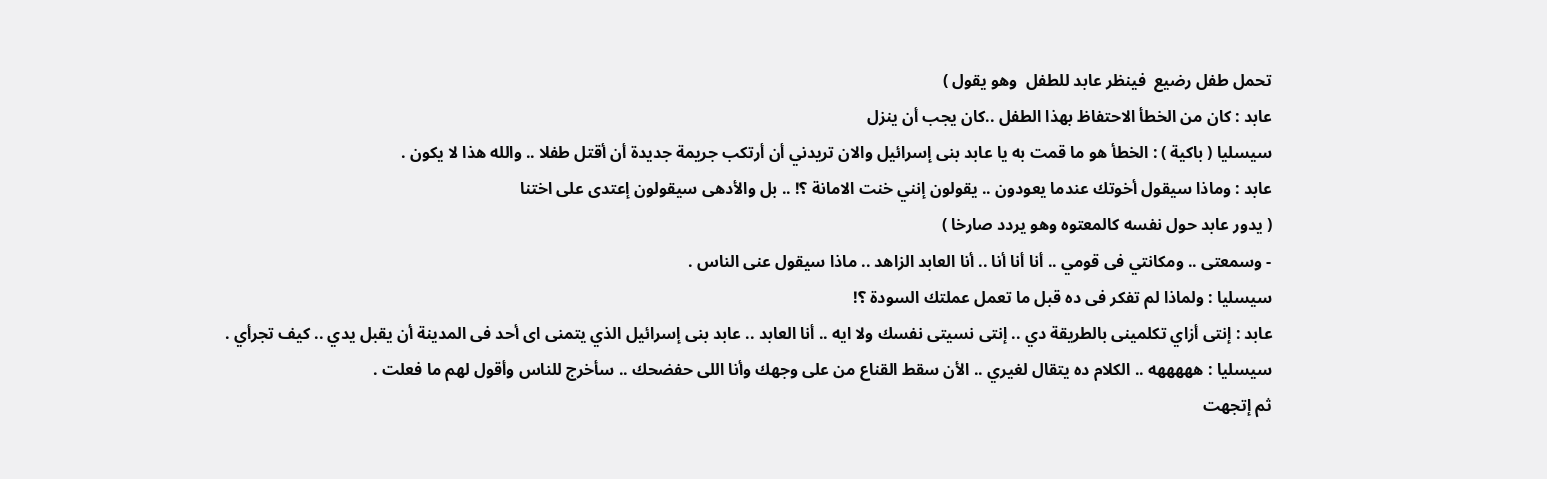تحمل طفل رضيع  فينظر عابد للطفل  وهو يقول )
عابد : كان من الخطأ الاحتفاظ بهذا الطفل ..كان يجب أن ينزل
سيسليا ( باكية ) : الخطأ هو ما قمت به يا عابد بنى إسرائيل والان تريدني أن أرتكب جريمة جديدة أن أقتل طفلا .. والله هذا لا يكون .
عابد : وماذا سيقول أخوتك عندما يعودون .. يقولون إنني خنت الامانة ؟! .. بل والأدهى سيقولون إعتدى على اختنا
( يدور عابد حول نفسه كالمعتوه وهو يردد صارخا )
- وسمعتى .. ومكانتي فى قومي .. أنا أنا أنا .. أنا العابد الزاهد .. ماذا سيقول عنى الناس .
سيسليا : ولماذا لم تفكر فى ده قبل ما تعمل عملتك السودة ؟!
عابد : إنتى أزاي تكلمينى بالطريقة دي .. إنتى نسيتى نفسك ولا ايه .. أنا العابد .. عابد بنى إسرائيل الذي يتمنى اى أحد فى المدينة أن يقبل يدي .. كيف تجرأي .
سيسليا : هههههه .. الكلام ده يتقال لغيري .. الأن سقط القناع من على وجهك وأنا اللى حفضحك .. سأخرج للناس وأقول لهم ما فعلت .
ثم إتجهت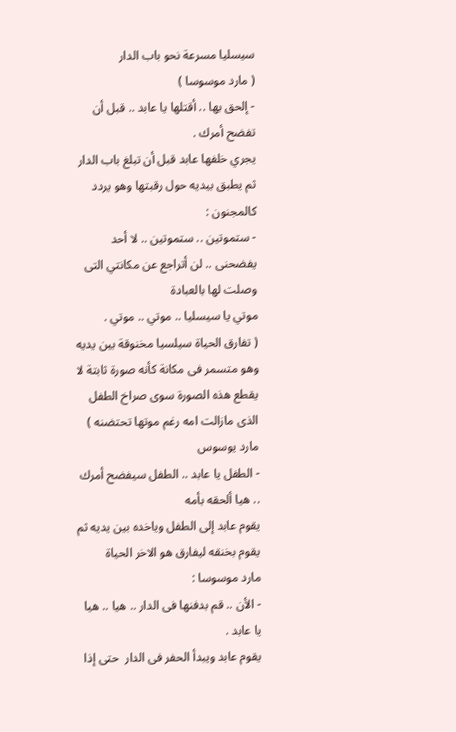سيسليا مسرعة نحو باب الدار
( مارد موسوسا )
- إلحق بها .. أقتلها يا عابد .. قبل أن تفضح أمرك .
يجري خلفها عابد قبل أن تبلغ باب الدار ثم يطبق بيديه حول رقبتها وهو يردد كالمجنون :
- ستموتين .. ستموتين .. لا أحد يفضحنى .. لن أتراجع عن مكانتي التى وصلت لها بالعبادة
موتي يا سيسليا .. موتي .. موتي .
( تفارق الحياة سيلسيا مخنوقة بين يديه وهو متسمر فى مكانة كأنه صورة ثابتة لا يقطع هذه الصورة سوى صراخ الطفل الذى مازالت امه رغم موتها تحتضنه )
مارد يوسوس
- الطفل يا عابد .. الطفل سيفضح أمرك .. هيا ألحقه بأمه
يقوم عابد إلى الطفل وياخده بين يديه ثم يقوم بخنقه ليفارق هو الاخر الحياة
مارد موسوسا :
- الأن .. قم بدفنها فى الدار .. هيا .. هيا يا عابد .
يقوم عابد ويبدأ الحفر فى الدار  حتى إذا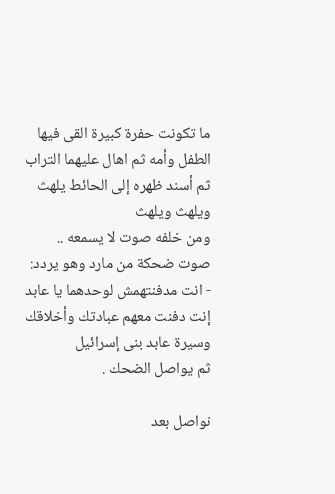ما تكونت حفرة كبيرة القى فيها الطفل وأمه ثم اهال عليهما التراب ثم أسند ظهره إلى الحائط يلهث ويلهث ويلهث
ومن خلفه صوت لا يسمعه ..
صوت ضحكة من مارد وهو يردد:
- انت مدفنتهمش لوحدهما يا عابد إنت دفنت معهم عبادتك وأخلاقك وسيرة عابد بنى إسرائيل
ثم يواصل الضحك .

نواصل بعد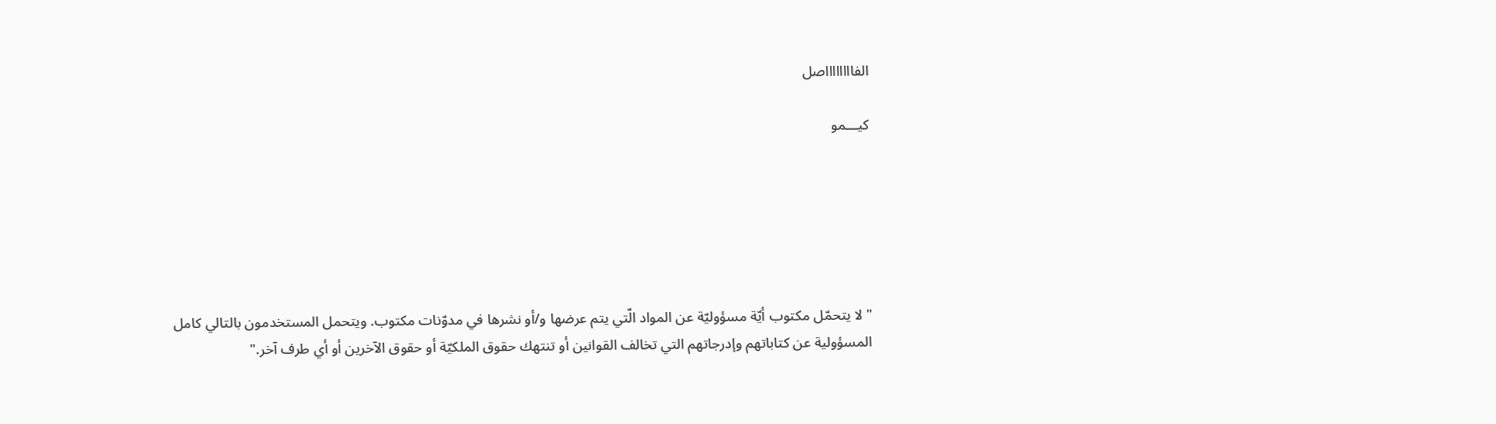الفااااااااصل

كيـــمو






"لا يتحمّل مكتوب أيّة مسؤوليّة عن المواد الّتي يتم عرضها و/أو نشرها في مدوّنات مكتوب. ويتحمل المستخدمون بالتالي كامل
المسؤولية عن كتاباتهم وإدرجاتهم التي تخالف القوانين أو تنتهك حقوق الملكيّة أو حقوق الآخرين أو أي طرف آخر."